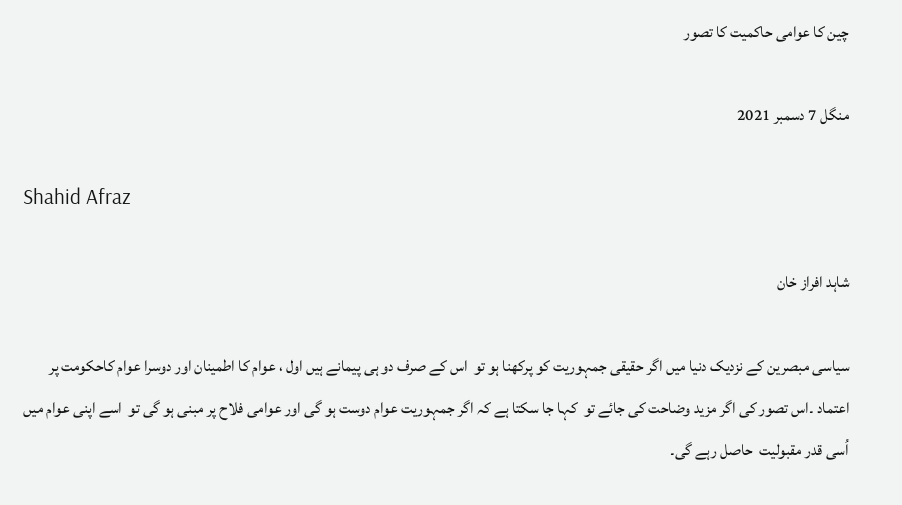چین کا عوامی حاکمیت کا تصور

منگل 7 دسمبر 2021

Shahid Afraz

شاہد افراز خان

سیاسی مبصرین کے نزدیک دنیا میں اگر حقیقی جمہوریت کو پرکھنا ہو تو  اس کے صرف دو ہی پیمانے ہیں اول ، عوام کا اطمینان اور دوسرا عوام کاحکومت پر اعتماد ۔اس تصور کی اگر مزید وضاحت کی جائے تو  کہا جا سکتا ہے کہ اگر جمہوریت عوام دوست ہو گی اور عوامی فلاح پر مبنی ہو گی تو  اسے اپنی عوام میں اُسی قدر مقبولیت  حاصل رہے گی۔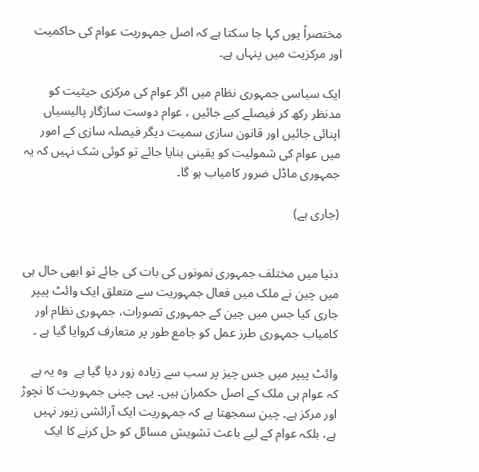مختصراً یوں کہا جا سکتا ہے کہ اصل جمہوریت عوام کی حاکمیت اور مرکزیت میں پنہاں ہے۔

ایک سیاسی جمہوری نظام میں اگر عوام کی مرکزی حیثیت کو مدنظر رکھ کر فیصلے کیے جائیں ، عوام دوست سازگار پالیسیاں اپنائی جائیں اور قانون سازی سمیت دیگر فیصلہ سازی کے امور میں عوام کی شمولیت کو یقینی بنایا جائے تو کوئی شک نہیں کہ یہ جمہوری ماڈل ضرور کامیاب ہو گا۔

(جاری ہے)


دنیا میں مختلف جمہوری نمونوں کی بات کی جائے تو ابھی حال ہی میں چین نے ملک میں فعال جمہوریت سے متعلق ایک وائٹ پیپر جاری کیا جس میں چین کے جمہوری تصورات، جمہوری نظام اور کامیاب جمہوری طرز عمل کو جامع طور پر متعارف کروایا گیا ہے ۔

وائٹ پیپر میں جس چیز پر سب سے زیادہ زور دیا گیا ہے  وہ یہ ہے کہ عوام ہی ملک کے اصل حکمران ہیں۔ یہی چینی جمہوریت کا نچوڑ اور مرکز ہے۔ چین سمجھتا ہے کہ جمہوریت ایک آرائشی زیور نہیں ہے، بلکہ عوام کے لیے باعث تشویش مسائل کو حل کرنے کا ایک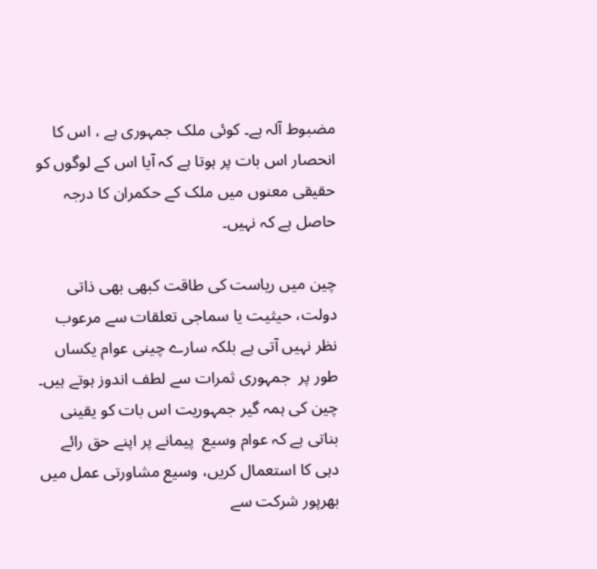مضبوط آلہ ہے۔ کوئی ملک جمہوری ہے ، اس کا انحصار اس بات پر ہوتا ہے کہ آیا اس کے لوگوں کو حقیقی معنوں میں ملک کے حکمران کا درجہ حاصل ہے کہ نہیں۔

چین میں ریاست کی طاقت کبھی بھی ذاتی دولت، حیثیت یا سماجی تعلقات سے مرعوب نظر نہیں آتی ہے بلکہ سارے چینی عوام یکساں طور پر  جمہوری ثمرات سے لطف اندوز ہوتے ہیں۔ چین کی ہمہ گیر جمہوریت اس بات کو یقینی بناتی ہے کہ عوام وسیع  پیمانے پر اپنے حق رائے دہی کا استعمال کریں، وسیع مشاورتی عمل میں بھرپور شرکت سے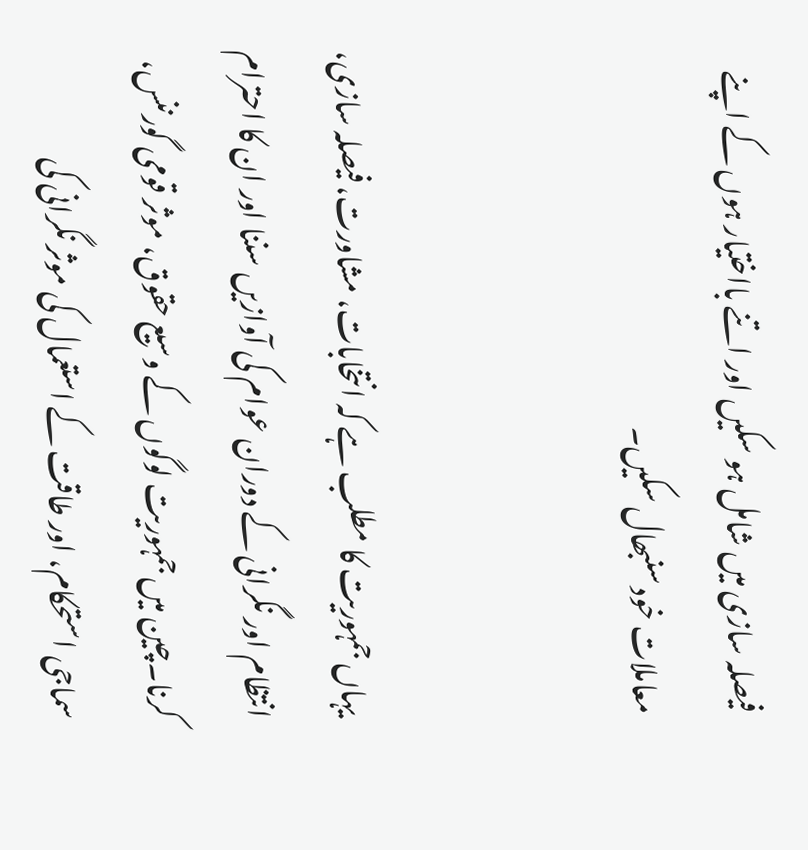فیصلہ سازی میں شامل ہو سکیں اور اتنے بااختیار ہوں کے اپنے معاملات خود سنبھال سکیں۔


یہاں جمہوریت کا مطلب ہے کہ انتخابات، مشاورت، فیصلہ سازی، انتظام اور نگرانی کے دوران عوام کی آوازیں سننا اور ان کا احترام کرنا۔چین میں جمہوریت لوگوں کے وسیع حقوق، موثر قومی گورننس، سماجی استحکام، اور طاقت کے استعمال کی موثر نگرانی کی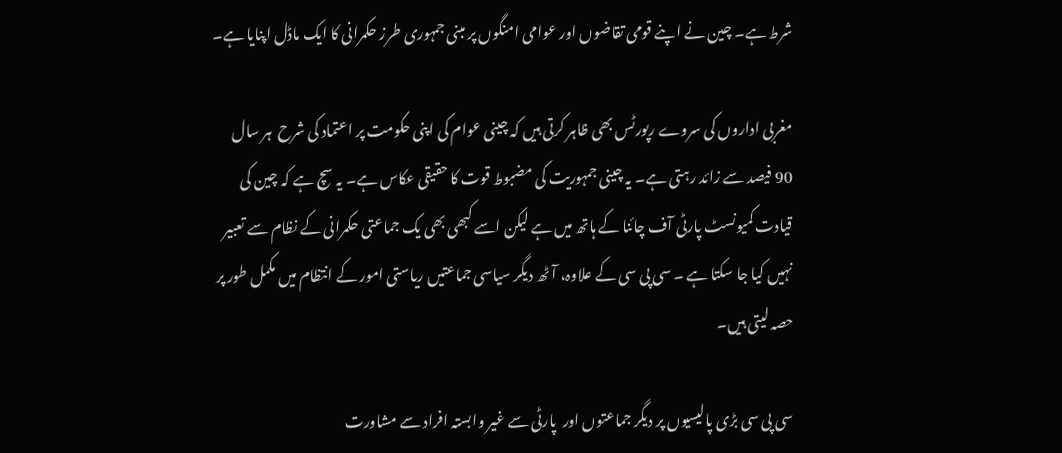شرط ہے۔ چین نے اپنے قومی تقاضوں اور عوامی امنگوں پر مبنی جمہوری طرز حکمرانی کا ایک ماڈل اپنایا ہے۔

مغربی اداروں کی سروے رپورٹس بھی ظاہر کرتی ہیں کہ چینی عوام کی اپنی حکومت پر اعتماد کی شرح  ہر سال 90 فیصد سے زائد رہتی ہے۔ یہ چینی جمہوریت کی مضبوط قوت کا حقیقی عکاس ہے۔ یہ سچ ہے کہ چین کی قیادت کمیونسٹ پارٹی آف چائنا کے ہاتھ میں ہے لیکن اسے کبھی بھی یک جماعتی حکمرانی کے نظام سے تعبیر نہیں کیا جا سکتا ہے ۔ سی پی سی کے علاوہ، آٹھ دیگر سیاسی جماعتیں ریاستی امور کے انتظام میں مکمل طور پر حصہ لیتی ہیں۔

سی پی سی بڑی پالیسیوں پر دیگر جماعتوں اور  پارٹی سے غیر وابستہ افراد سے مشاورت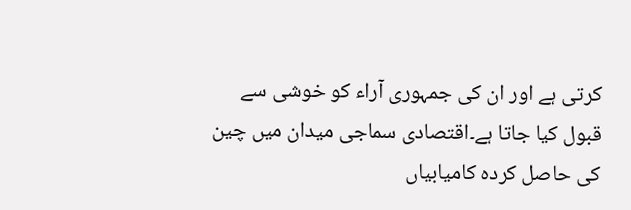کرتی ہے اور ان کی جمہوری آراء کو خوشی سے قبول کیا جاتا ہے۔اقتصادی سماجی میدان میں چین کی حاصل کردہ کامیابیاں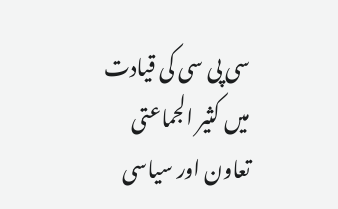سی پی سی کی قیادت میں کثیر الجماعتی تعاون اور سیاسی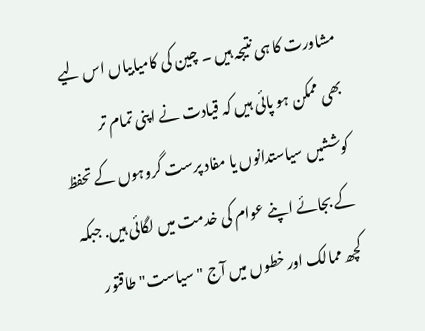مشاورت کا ہی نتیجہ ہیں ۔ چین کی کامیابیاں اس لیے بھی ممکن ہو پائی ہیں کہ قیادت نے اپنی تمام تر کوششیں سیاستدانوں یا مفاد پرست گروہوں کے تحفظ کے بجائے اپنے عوام کی خدمت میں لگائی ہیں. جبکہ کچھ ممالک اور خطوں میں آج "سیاست" طاقتور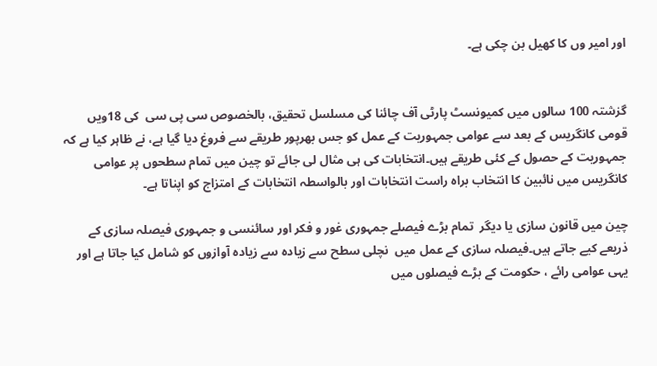اور امیر وں کا کھیل بن چکی ہے۔


گزشتہ 100 سالوں میں کمیونسٹ پارٹی آف چائنا کی مسلسل تحقیق، بالخصوص سی پی سی  کی 18ویں قومی کانگریس کے بعد سے عوامی جمہوریت کے عمل کو جس بھرپور طریقے سے فروغ دیا گیا ہے، نے ظاہر کیا ہے کہ جمہوریت کے حصول کے کئی طریقے ہیں۔انتخابات کی ہی مثال لی جائے تو چین میں تمام سطحوں پر عوامی کانگریس میں نائبین کا انتخاب براہ راست انتخابات اور بالواسطہ انتخابات کے امتزاج کو اپناتا ہے۔

چین میں قانون سازی یا دیگر  تمام بڑے فیصلے جمہوری غور و فکر اور سائنسی و جمہوری فیصلہ سازی کے ذریعے کیے جاتے ہیں۔فیصلہ سازی کے عمل میں  نچلی سطح سے زیادہ سے زیادہ آوازوں کو شامل کیا جاتا ہے اور یہی عوامی رائے ، حکومت کے بڑے فیصلوں میں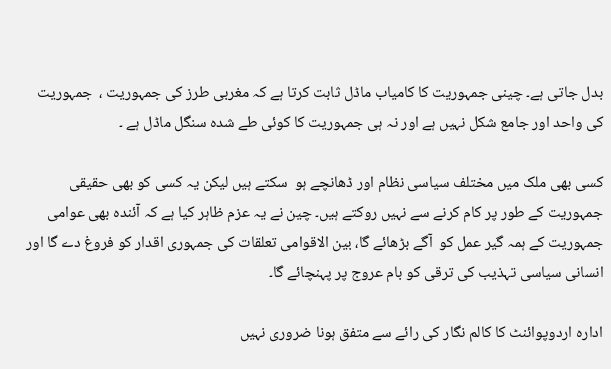بدل جاتی ہے۔ چینی جمہوریت کا کامیاب ماڈل ثابت کرتا ہے کہ مغربی طرز کی جمہوریت ،  جمہوریت کی واحد اور جامع شکل نہیں ہے اور نہ ہی جمہوریت کا کوئی طے شدہ سنگل ماڈل ہے ۔

کسی بھی ملک میں مختلف سیاسی نظام اور ڈھانچے ہو  سکتے ہیں لیکن یہ کسی کو بھی حقیقی جمہوریت کے طور پر کام کرنے سے نہیں روکتے ہیں۔ چین نے یہ عزم ظاہر کیا ہے کہ آئندہ بھی عوامی جمہوریت کے ہمہ گیر عمل کو  آگے بڑھائے گا، بین الاقوامی تعلقات کی جمہوری اقدار کو فروغ دے گا اور انسانی سیاسی تہذیب کی ترقی کو بام عروج پر پہنچائے گا۔

ادارہ اردوپوائنٹ کا کالم نگار کی رائے سے متفق ہونا ضروری نہیں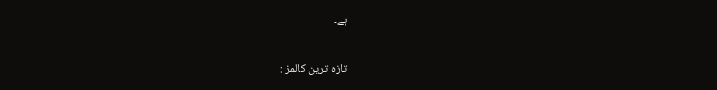ہے۔

تازہ ترین کالمز :